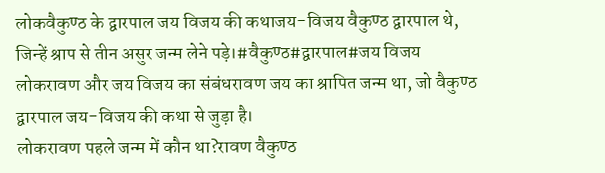लोकवैकुण्ठ के द्वारपाल जय विजय की कथाजय-विजय वैकुण्ठ द्वारपाल थे, जिन्हें श्राप से तीन असुर जन्म लेने पड़े।#वैकुण्ठ#द्वारपाल#जय विजय
लोकरावण और जय विजय का संबंधरावण जय का श्रापित जन्म था, जो वैकुण्ठ द्वारपाल जय-विजय की कथा से जुड़ा है।
लोकरावण पहले जन्म में कौन था?रावण वैकुण्ठ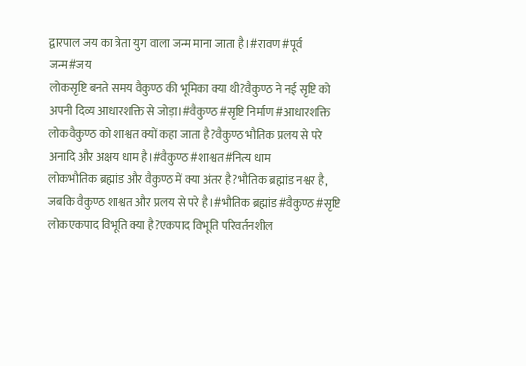द्वारपाल जय का त्रेता युग वाला जन्म माना जाता है।#रावण#पूर्व जन्म#जय
लोकसृष्टि बनते समय वैकुण्ठ की भूमिका क्या थी?वैकुण्ठ ने नई सृष्टि को अपनी दिव्य आधारशक्ति से जोड़ा।#वैकुण्ठ#सृष्टि निर्माण#आधारशक्ति
लोकवैकुण्ठ को शाश्वत क्यों कहा जाता है?वैकुण्ठ भौतिक प्रलय से परे अनादि और अक्षय धाम है।#वैकुण्ठ#शाश्वत#नित्य धाम
लोकभौतिक ब्रह्मांड और वैकुण्ठ में क्या अंतर है?भौतिक ब्रह्मांड नश्वर है, जबकि वैकुण्ठ शाश्वत और प्रलय से परे है।#भौतिक ब्रह्मांड#वैकुण्ठ#सृष्टि
लोकएकपाद विभूति क्या है?एकपाद विभूति परिवर्तनशील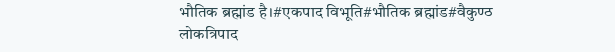भौतिक ब्रह्मांड है।#एकपाद विभूति#भौतिक ब्रह्मांड#वैकुण्ठ
लोकत्रिपाद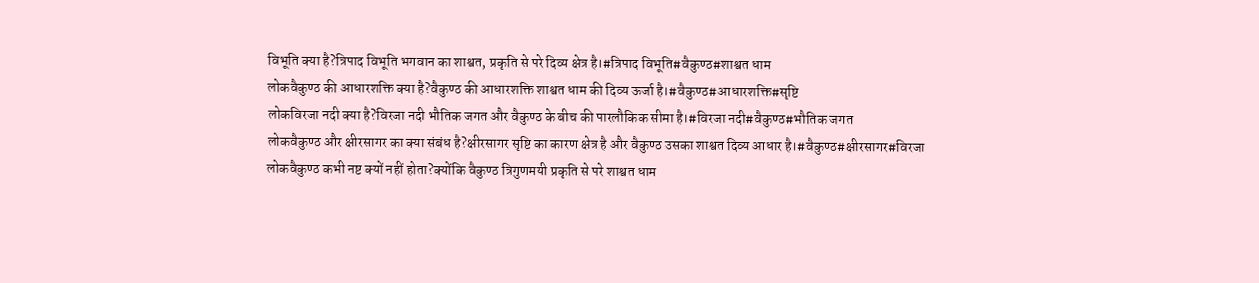विभूति क्या है?त्रिपाद विभूति भगवान का शाश्वत, प्रकृति से परे दिव्य क्षेत्र है।#त्रिपाद विभूति#वैकुण्ठ#शाश्वत धाम
लोकवैकुण्ठ की आधारशक्ति क्या है?वैकुण्ठ की आधारशक्ति शाश्वत धाम की दिव्य ऊर्जा है।#वैकुण्ठ#आधारशक्ति#सृष्टि
लोकविरजा नदी क्या है?विरजा नदी भौतिक जगत और वैकुण्ठ के बीच की पारलौकिक सीमा है।#विरजा नदी#वैकुण्ठ#भौतिक जगत
लोकवैकुण्ठ और क्षीरसागर का क्या संबंध है?क्षीरसागर सृष्टि का कारण क्षेत्र है और वैकुण्ठ उसका शाश्वत दिव्य आधार है।#वैकुण्ठ#क्षीरसागर#विरजा
लोकवैकुण्ठ कभी नष्ट क्यों नहीं होता?क्योंकि वैकुण्ठ त्रिगुणमयी प्रकृति से परे शाश्वत धाम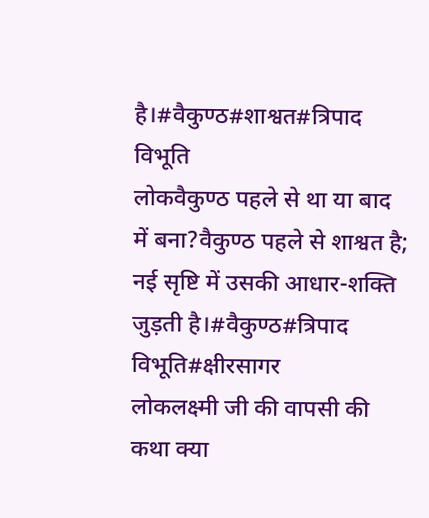है।#वैकुण्ठ#शाश्वत#त्रिपाद विभूति
लोकवैकुण्ठ पहले से था या बाद में बना?वैकुण्ठ पहले से शाश्वत है; नई सृष्टि में उसकी आधार-शक्ति जुड़ती है।#वैकुण्ठ#त्रिपाद विभूति#क्षीरसागर
लोकलक्ष्मी जी की वापसी की कथा क्या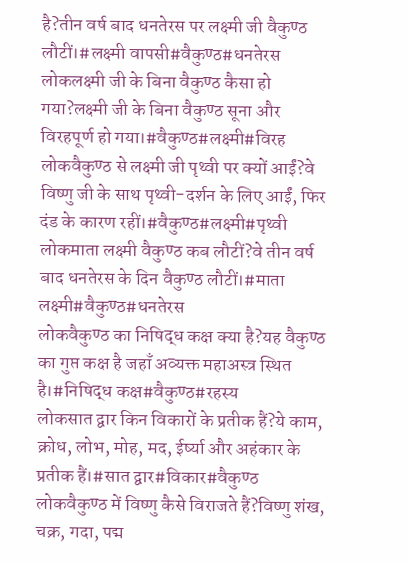है?तीन वर्ष बाद धनतेरस पर लक्ष्मी जी वैकुण्ठ लौटीं।#लक्ष्मी वापसी#वैकुण्ठ#धनतेरस
लोकलक्ष्मी जी के बिना वैकुण्ठ कैसा हो गया?लक्ष्मी जी के बिना वैकुण्ठ सूना और विरहपूर्ण हो गया।#वैकुण्ठ#लक्ष्मी#विरह
लोकवैकुण्ठ से लक्ष्मी जी पृथ्वी पर क्यों आईं?वे विष्णु जी के साथ पृथ्वी-दर्शन के लिए आईं, फिर दंड के कारण रहीं।#वैकुण्ठ#लक्ष्मी#पृथ्वी
लोकमाता लक्ष्मी वैकुण्ठ कब लौटीं?वे तीन वर्ष बाद धनतेरस के दिन वैकुण्ठ लौटीं।#माता लक्ष्मी#वैकुण्ठ#धनतेरस
लोकवैकुण्ठ का निषिद्ध कक्ष क्या है?यह वैकुण्ठ का गुप्त कक्ष है जहाँ अव्यक्त महाअस्त्र स्थित है।#निषिद्ध कक्ष#वैकुण्ठ#रहस्य
लोकसात द्वार किन विकारों के प्रतीक हैं?ये काम, क्रोध, लोभ, मोह, मद, ईर्ष्या और अहंकार के प्रतीक हैं।#सात द्वार#विकार#वैकुण्ठ
लोकवैकुण्ठ में विष्णु कैसे विराजते हैं?विष्णु शंख, चक्र, गदा, पद्म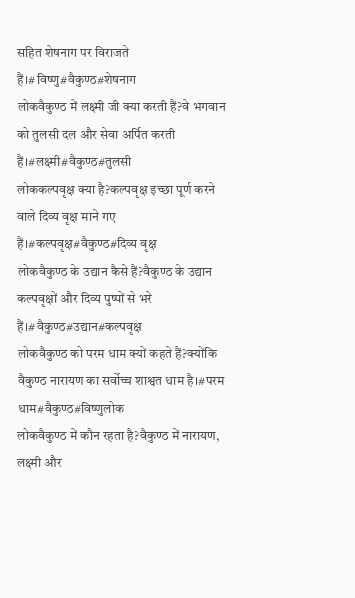सहित शेषनाग पर विराजते हैं।#विष्णु#वैकुण्ठ#शेषनाग
लोकवैकुण्ठ में लक्ष्मी जी क्या करती हैं?वे भगवान को तुलसी दल और सेवा अर्पित करती हैं।#लक्ष्मी#वैकुण्ठ#तुलसी
लोककल्पवृक्ष क्या है?कल्पवृक्ष इच्छा पूर्ण करने वाले दिव्य वृक्ष माने गए हैं।#कल्पवृक्ष#वैकुण्ठ#दिव्य वृक्ष
लोकवैकुण्ठ के उद्यान कैसे हैं?वैकुण्ठ के उद्यान कल्पवृक्षों और दिव्य पुष्पों से भरे हैं।#वैकुण्ठ#उद्यान#कल्पवृक्ष
लोकवैकुण्ठ को परम धाम क्यों कहते हैं?क्योंकि वैकुण्ठ नारायण का सर्वोच्च शाश्वत धाम है।#परम धाम#वैकुण्ठ#विष्णुलोक
लोकवैकुण्ठ में कौन रहता है?वैकुण्ठ में नारायण, लक्ष्मी और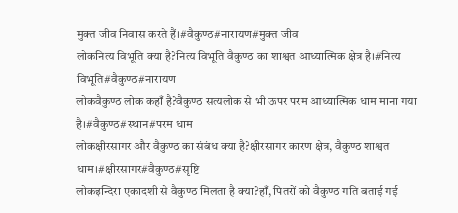मुक्त जीव निवास करते हैं।#वैकुण्ठ#नारायण#मुक्त जीव
लोकनित्य विभूति क्या है?नित्य विभूति वैकुण्ठ का शाश्वत आध्यात्मिक क्षेत्र है।#नित्य विभूति#वैकुण्ठ#नारायण
लोकवैकुण्ठ लोक कहाँ है?वैकुण्ठ सत्यलोक से भी ऊपर परम आध्यात्मिक धाम माना गया है।#वैकुण्ठ#स्थान#परम धाम
लोकक्षीरसागर और वैकुण्ठ का संबंध क्या है?क्षीरसागर कारण क्षेत्र, वैकुण्ठ शाश्वत धाम।#क्षीरसागर#वैकुण्ठ#सृष्टि
लोकइन्दिरा एकादशी से वैकुण्ठ मिलता है क्या?हाँ, पितरों को वैकुण्ठ गति बताई गई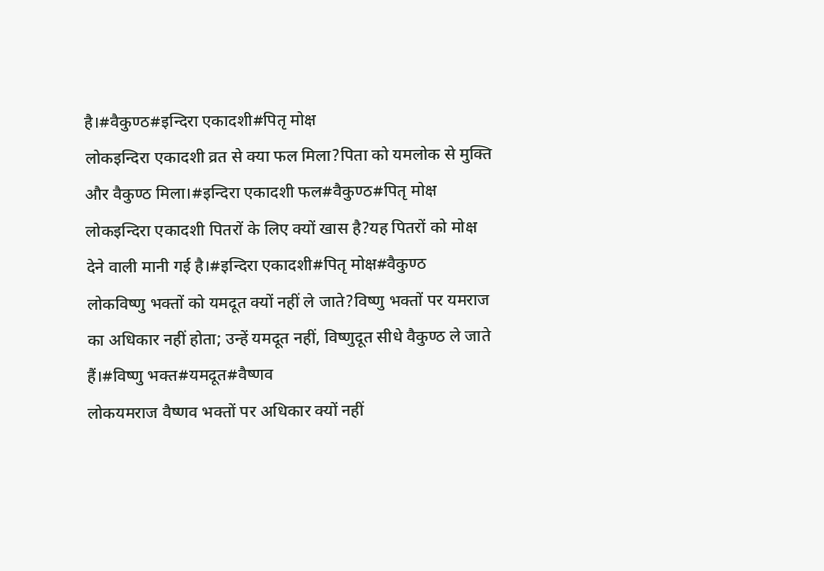है।#वैकुण्ठ#इन्दिरा एकादशी#पितृ मोक्ष
लोकइन्दिरा एकादशी व्रत से क्या फल मिला?पिता को यमलोक से मुक्ति और वैकुण्ठ मिला।#इन्दिरा एकादशी फल#वैकुण्ठ#पितृ मोक्ष
लोकइन्दिरा एकादशी पितरों के लिए क्यों खास है?यह पितरों को मोक्ष देने वाली मानी गई है।#इन्दिरा एकादशी#पितृ मोक्ष#वैकुण्ठ
लोकविष्णु भक्तों को यमदूत क्यों नहीं ले जाते?विष्णु भक्तों पर यमराज का अधिकार नहीं होता; उन्हें यमदूत नहीं, विष्णुदूत सीधे वैकुण्ठ ले जाते हैं।#विष्णु भक्त#यमदूत#वैष्णव
लोकयमराज वैष्णव भक्तों पर अधिकार क्यों नहीं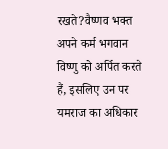रखते?वैष्णव भक्त अपने कर्म भगवान विष्णु को अर्पित करते हैं, इसलिए उन पर यमराज का अधिकार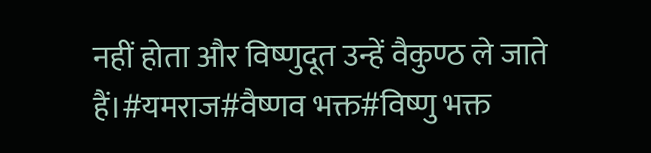नहीं होता और विष्णुदूत उन्हें वैकुण्ठ ले जाते हैं।#यमराज#वैष्णव भक्त#विष्णु भक्त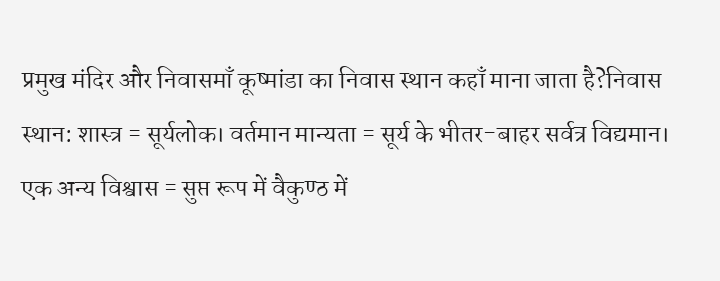प्रमुख मंदिर और निवासमाँ कूष्मांडा का निवास स्थान कहाँ माना जाता है?निवास स्थान: शास्त्र = सूर्यलोक। वर्तमान मान्यता = सूर्य के भीतर-बाहर सर्वत्र विद्यमान। एक अन्य विश्वास = सुप्त रूप में वैकुण्ठ में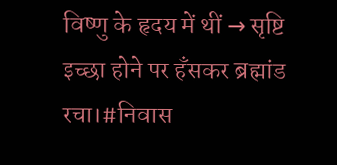विष्णु के हृदय में थीं → सृष्टि इच्छा होने पर हँसकर ब्रह्मांड रचा।#निवास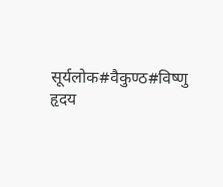सूर्यलोक#वैकुण्ठ#विष्णु हृदय